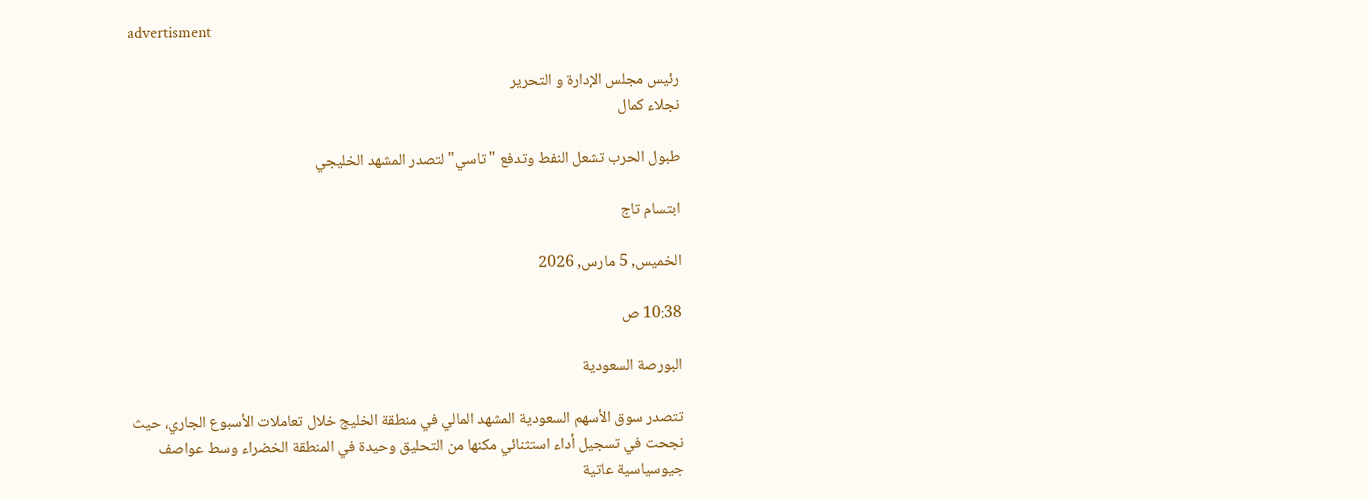advertisment

رئيس مجلس الإدارة و التحرير
نجلاء كمال

طبول الحرب تشعل النفط وتدفع "تاسي" لتصدر المشهد الخليجي

ابتسام تاج

الخميس, 5 مارس, 2026

10:38 ص

البورصة السعودية

تتصدر سوق الأسهم السعودية المشهد المالي في منطقة الخليج خلال تعاملات الأسبوع الجاري، حيث نجحت في تسجيل أداء استثنائي مكنها من التحليق وحيدة في المنطقة الخضراء وسط عواصف جيوسياسية عاتية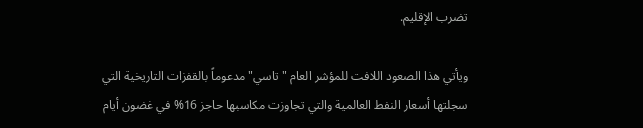تضرب الإقليم.

ويأتي هذا الصعود اللافت للمؤشر العام "تاسي" مدعوماً بالقفزات التاريخية التي سجلتها أسعار النفط العالمية والتي تجاوزت مكاسبها حاجز 16% في غضون أيام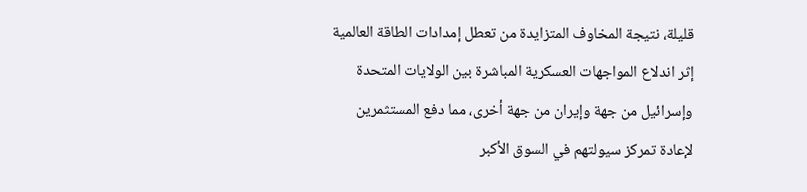قليلة، نتيجة المخاوف المتزايدة من تعطل إمدادات الطاقة العالمية إثر اندلاع المواجهات العسكرية المباشرة بين الولايات المتحدة وإسرائيل من جهة وإيران من جهة أخرى، مما دفع المستثمرين لإعادة تمركز سيولتهم في السوق الأكبر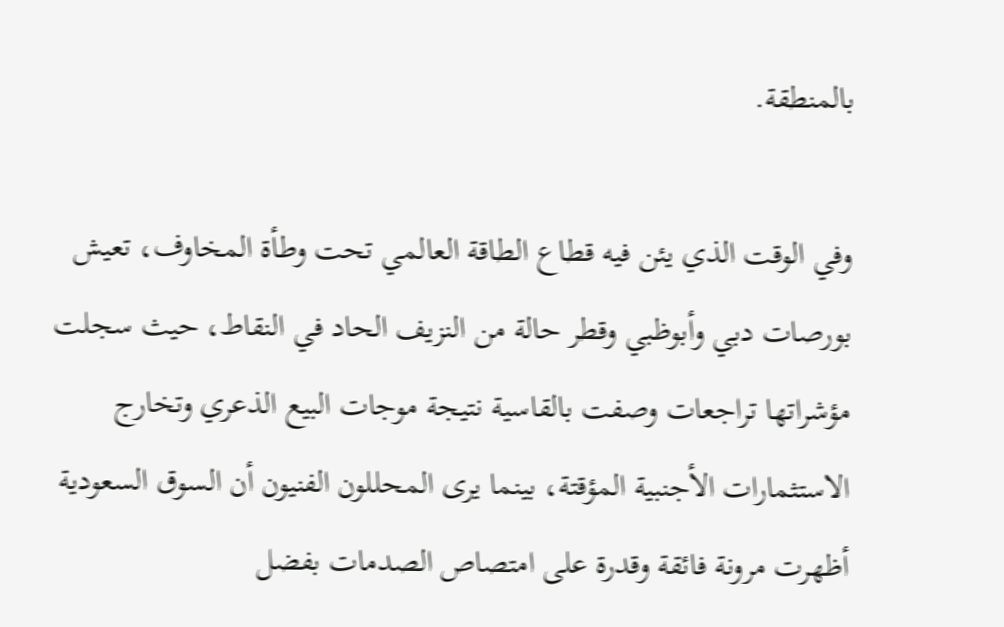بالمنطقة.

وفي الوقت الذي يئن فيه قطاع الطاقة العالمي تحت وطأة المخاوف، تعيش بورصات دبي وأبوظبي وقطر حالة من النزيف الحاد في النقاط، حيث سجلت مؤشراتها تراجعات وصفت بالقاسية نتيجة موجات البيع الذعري وتخارج الاستثمارات الأجنبية المؤقتة، بينما يرى المحللون الفنيون أن السوق السعودية أظهرت مرونة فائقة وقدرة على امتصاص الصدمات بفضل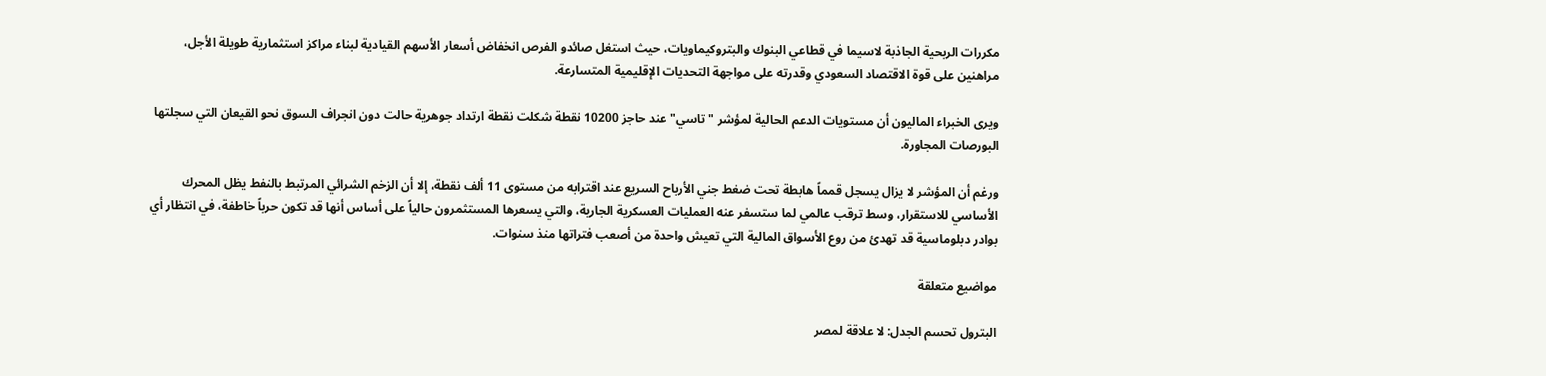مكررات الربحية الجاذبة لاسيما في قطاعي البنوك والبتروكيماويات، حيث استغل صائدو الفرص انخفاض أسعار الأسهم القيادية لبناء مراكز استثمارية طويلة الأجل، مراهنين على قوة الاقتصاد السعودي وقدرته على مواجهة التحديات الإقليمية المتسارعة.

ويرى الخبراء الماليون أن مستويات الدعم الحالية لمؤشر "تاسي" عند حاجز 10200 نقطة شكلت نقطة ارتداد جوهرية حالت دون انجراف السوق نحو القيعان التي سجلتها البورصات المجاورة.

ورغم أن المؤشر لا يزال يسجل قمماً هابطة تحت ضغط جني الأرباح السريع عند اقترابه من مستوى 11 ألف نقطة، إلا أن الزخم الشرائي المرتبط بالنفط يظل المحرك الأساسي للاستقرار، وسط ترقب عالمي لما ستسفر عنه العمليات العسكرية الجارية، والتي يسعرها المستثمرون حالياً على أساس أنها قد تكون حرباً خاطفة، في انتظار أي بوادر دبلوماسية قد تهدئ من روع الأسواق المالية التي تعيش واحدة من أصعب فتراتها منذ سنوات.

مواضيع متعلقة

البترول تحسم الجدل: لا علاقة لمصر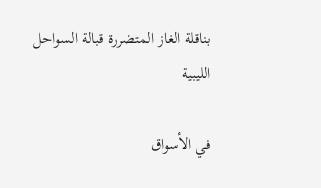بناقلة الغاز المتضررة قبالة السواحل الليبية

في الأسواق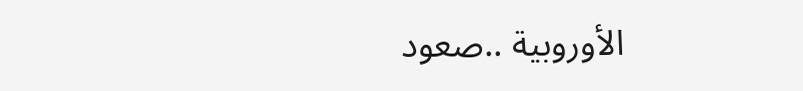الأوروبية ..صعود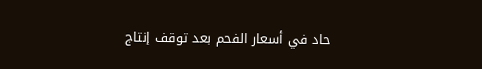حاد في أسعار الفحم بعد توقف إنتاج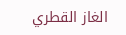الغاز القطري